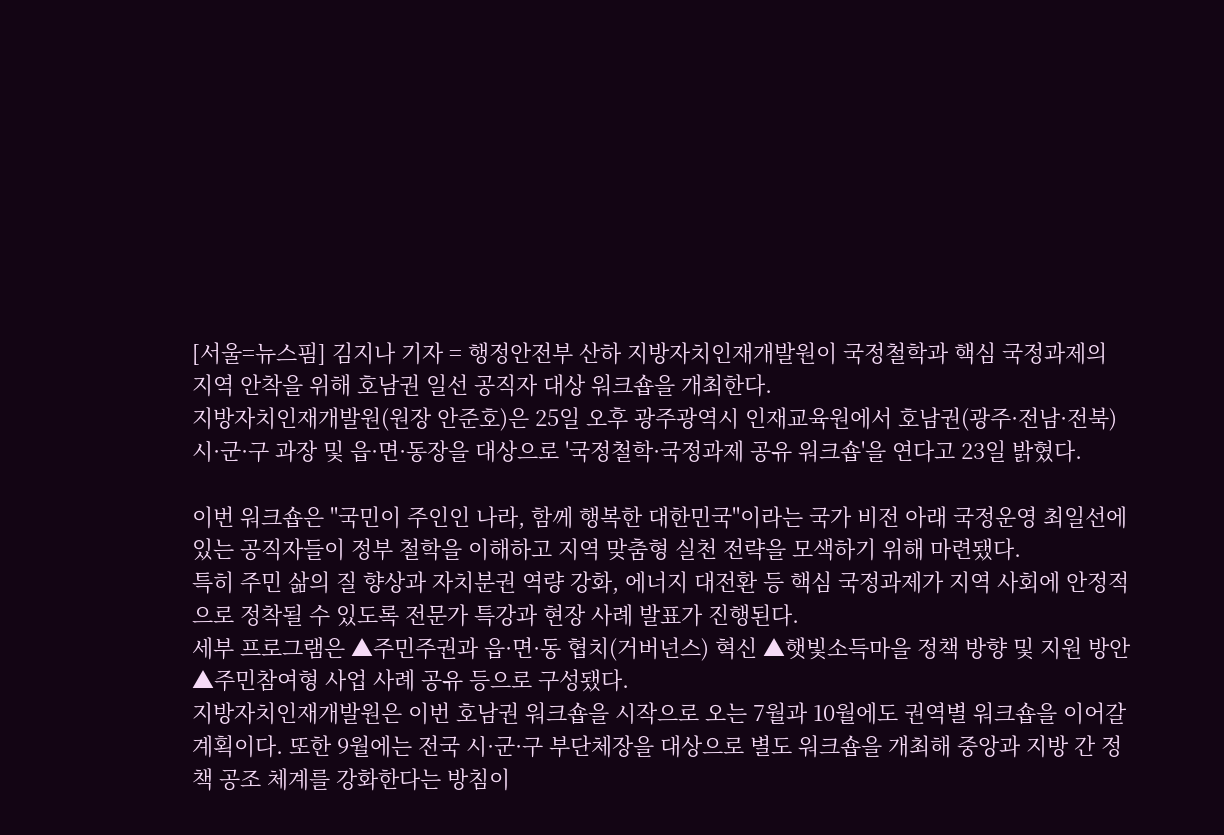[서울=뉴스핌] 김지나 기자 = 행정안전부 산하 지방자치인재개발원이 국정철학과 핵심 국정과제의 지역 안착을 위해 호남권 일선 공직자 대상 워크숍을 개최한다.
지방자치인재개발원(원장 안준호)은 25일 오후 광주광역시 인재교육원에서 호남권(광주·전남·전북) 시·군·구 과장 및 읍·면·동장을 대상으로 '국정철학·국정과제 공유 워크숍'을 연다고 23일 밝혔다.

이번 워크숍은 "국민이 주인인 나라, 함께 행복한 대한민국"이라는 국가 비전 아래 국정운영 최일선에 있는 공직자들이 정부 철학을 이해하고 지역 맞춤형 실천 전략을 모색하기 위해 마련됐다.
특히 주민 삶의 질 향상과 자치분권 역량 강화, 에너지 대전환 등 핵심 국정과제가 지역 사회에 안정적으로 정착될 수 있도록 전문가 특강과 현장 사례 발표가 진행된다.
세부 프로그램은 ▲주민주권과 읍·면·동 협치(거버넌스) 혁신 ▲햇빛소득마을 정책 방향 및 지원 방안 ▲주민참여형 사업 사례 공유 등으로 구성됐다.
지방자치인재개발원은 이번 호남권 워크숍을 시작으로 오는 7월과 10월에도 권역별 워크숍을 이어갈 계획이다. 또한 9월에는 전국 시·군·구 부단체장을 대상으로 별도 워크숍을 개최해 중앙과 지방 간 정책 공조 체계를 강화한다는 방침이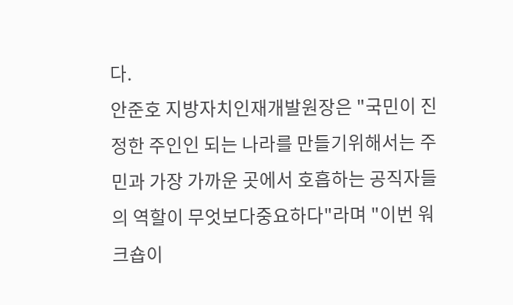다.
안준호 지방자치인재개발원장은 "국민이 진정한 주인인 되는 나라를 만들기위해서는 주민과 가장 가까운 곳에서 호흡하는 공직자들의 역할이 무엇보다중요하다"라며 "이번 워크숍이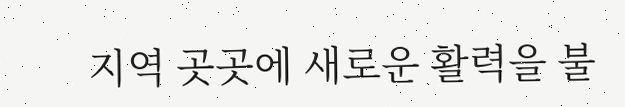지역 곳곳에 새로운 활력을 불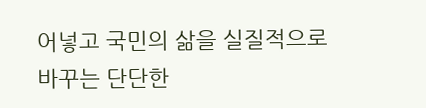어넣고 국민의 삶을 실질적으로 바꾸는 단단한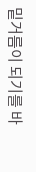밑거름이 되기를 바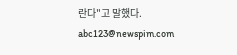란다"고 말했다.
abc123@newspim.com